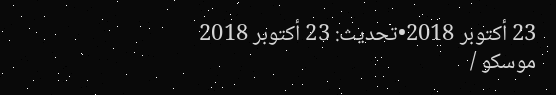23 أكتوبر 2018•تحديث: 23 أكتوبر 2018
موسكو /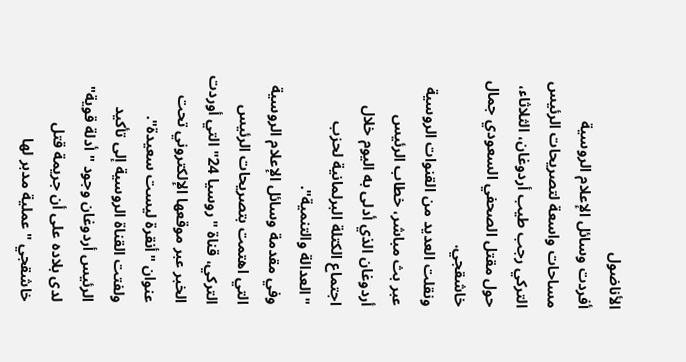الأناضول
أفردت وسائل الإعلام الروسية مساحات واسعة لتصريحات الرئيس التركي رجب طيب أردوغان، الثلاثاء، حول مقتل الصحفي السعودي جمال خاشقجي.
ونقلت العديد من القنوات الروسية عبر بث مباشر، خطاب الرئيس أردوغان الذي أدلى به اليوم خلال اجتماع الكتلة البرلمانية لحزب "العدالة والتنمية".
وفي مقدمة وسائل الإعلام الروسية التي اهتمت بتصريحات الرئيس التركي، قناة "روسيا 24" التي أوردت الخبر عبر موقعها الإلكتروني تحت عنوان "أنقرة ليست سعيدة".
ولفتت القناة الروسية إلى تأكيد الرئيس أردوغان وجود "أدلة قوية" لدى بلاده على أن جريمة قتل خاشقجي "عملية مدبر لها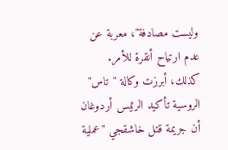وليست مصادفة"، معربة عن عدم ارتياح أنقرة للأمر.
كذلك، أبرزت وكالة "تاس" الروسية تأكيد الرئيس أردوغان أن جريمة قتل خاشقجي "عملية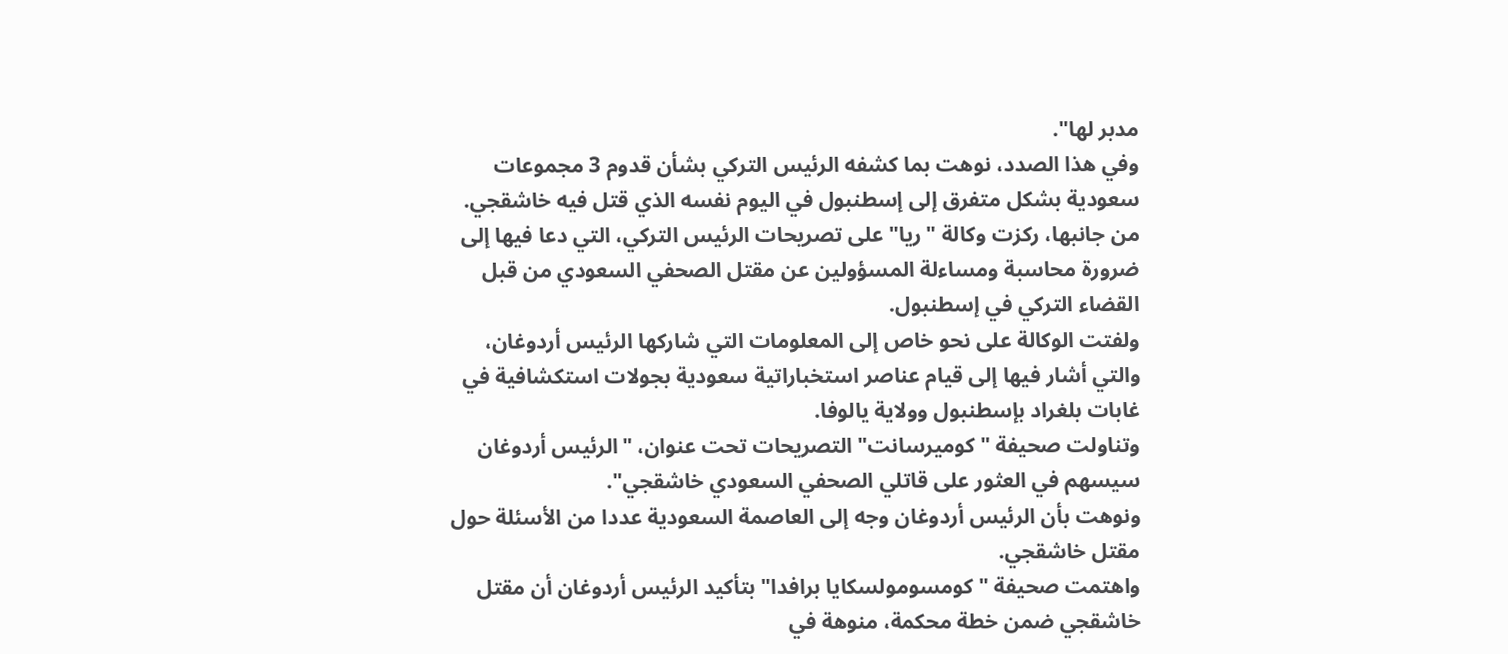مدبر لها".
وفي هذا الصدد، نوهت بما كشفه الرئيس التركي بشأن قدوم 3 مجموعات سعودية بشكل متفرق إلى إسطنبول في اليوم نفسه الذي قتل فيه خاشقجي.
من جانبها، ركزت وكالة "ريا" على تصريحات الرئيس التركي، التي دعا فيها إلى ضرورة محاسبة ومساءلة المسؤولين عن مقتل الصحفي السعودي من قبل القضاء التركي في إسطنبول.
ولفتت الوكالة على نحو خاص إلى المعلومات التي شاركها الرئيس أردوغان، والتي أشار فيها إلى قيام عناصر استخباراتية سعودية بجولات استكشافية في غابات بلغراد بإسطنبول وولاية يالوفا.
وتناولت صحيفة "كوميرسانت" التصريحات تحت عنوان، "الرئيس أردوغان سيسهم في العثور على قاتلي الصحفي السعودي خاشقجي".
ونوهت بأن الرئيس أردوغان وجه إلى العاصمة السعودية عددا من الأسئلة حول مقتل خاشقجي.
واهتمت صحيفة "كومسومولسكايا برافدا" بتأكيد الرئيس أردوغان أن مقتل خاشقجي ضمن خطة محكمة، منوهة في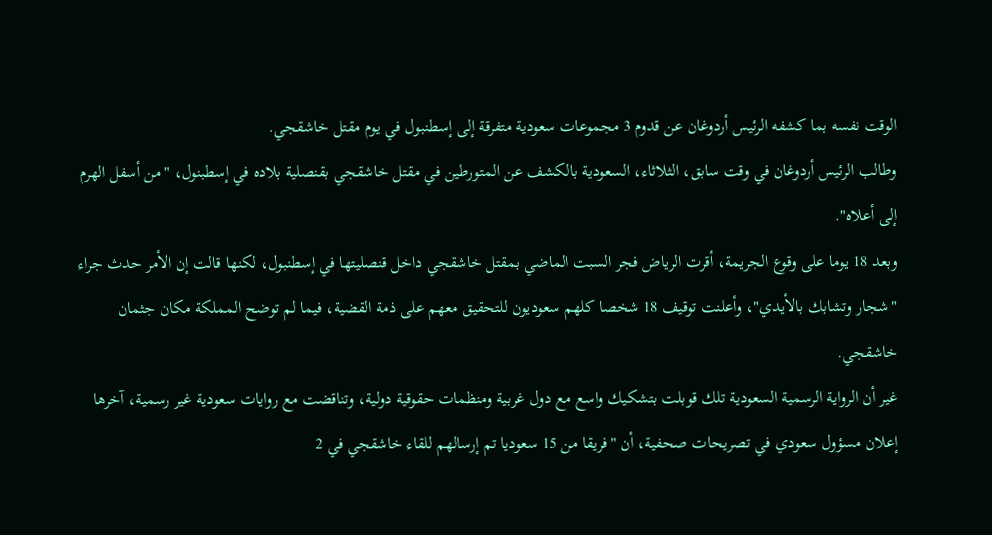الوقت نفسه بما كشفه الرئيس أردوغان عن قدوم 3 مجموعات سعودية متفرقة إلى إسطنبول في يوم مقتل خاشقجي.
وطالب الرئيس أردوغان في وقت سابق، الثلاثاء، السعودية بالكشف عن المتورطين في مقتل خاشقجي بقنصلية بلاده في إسطبنول، "من أسفل الهرم إلى أعلاه".
وبعد 18 يوما على وقوع الجريمة، أقرت الرياض فجر السبت الماضي بمقتل خاشقجي داخل قنصليتها في إسطنبول، لكنها قالت إن الأمر حدث جراء "شجار وتشابك بالأيدي"، وأعلنت توقيف 18 شخصا كلهم سعوديون للتحقيق معهم على ذمة القضية، فيما لم توضح المملكة مكان جثمان خاشقجي.
غير أن الرواية الرسمية السعودية تلك قوبلت بتشكيك واسع مع دول غربية ومنظمات حقوقية دولية، وتناقضت مع روايات سعودية غير رسمية، آخرها إعلان مسؤول سعودي في تصريحات صحفية، أن "فريقا من 15 سعوديا تم إرسالهم للقاء خاشقجي في 2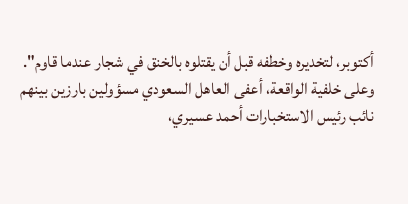أكتوبر، لتخديره وخطفه قبل أن يقتلوه بالخنق في شجار عندما قاوم".
وعلى خلفية الواقعة، أعفى العاهل السعودي مسؤولين بارزين بينهم نائب رئيس الاستخبارات أحمد عسيري،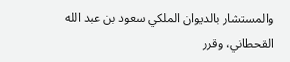والمستشار بالديوان الملكي سعود بن عبد الله القحطاني، وقرر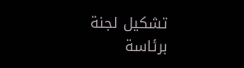تشكيل لجنة برئاسة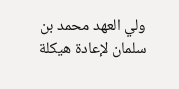ولي العهد محمد بن سلمان لإعادة هيكلة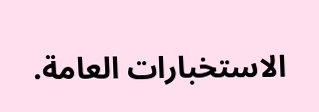الاستخبارات العامة.